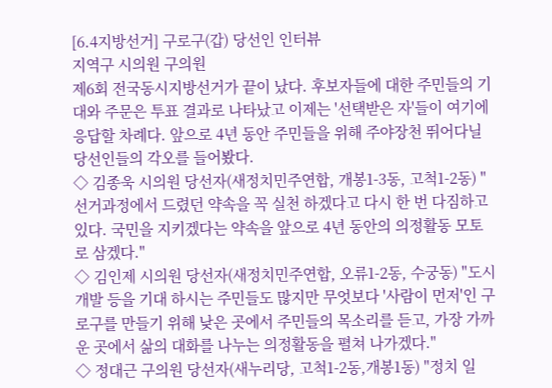[6.4지방선거] 구로구(갑) 당선인 인터뷰
지역구 시의원 구의원
제6회 전국동시지방선거가 끝이 났다. 후보자들에 대한 주민들의 기대와 주문은 투표 결과로 나타났고 이제는 '선택받은 자'들이 여기에 응답할 차례다. 앞으로 4년 동안 주민들을 위해 주야장천 뛰어다닐 당선인들의 각오를 들어봤다.
◇ 김종욱 시의원 당선자(새정치민주연합, 개봉1-3동, 고척1-2동) "선거과정에서 드렸던 약속을 꼭 실천 하겠다고 다시 한 번 다짐하고 있다. 국민을 지키겠다는 약속을 앞으로 4년 동안의 의정활동 모토로 삼겠다."
◇ 김인제 시의원 당선자(새정치민주연합, 오류1-2동, 수궁동) "도시개발 등을 기대 하시는 주민들도 많지만 무엇보다 '사람이 먼저'인 구로구를 만들기 위해 낮은 곳에서 주민들의 목소리를 듣고, 가장 가까운 곳에서 삶의 대화를 나누는 의정활동을 펼쳐 나가겠다."
◇ 정대근 구의원 당선자(새누리당, 고척1-2동,개봉1동) "정치 일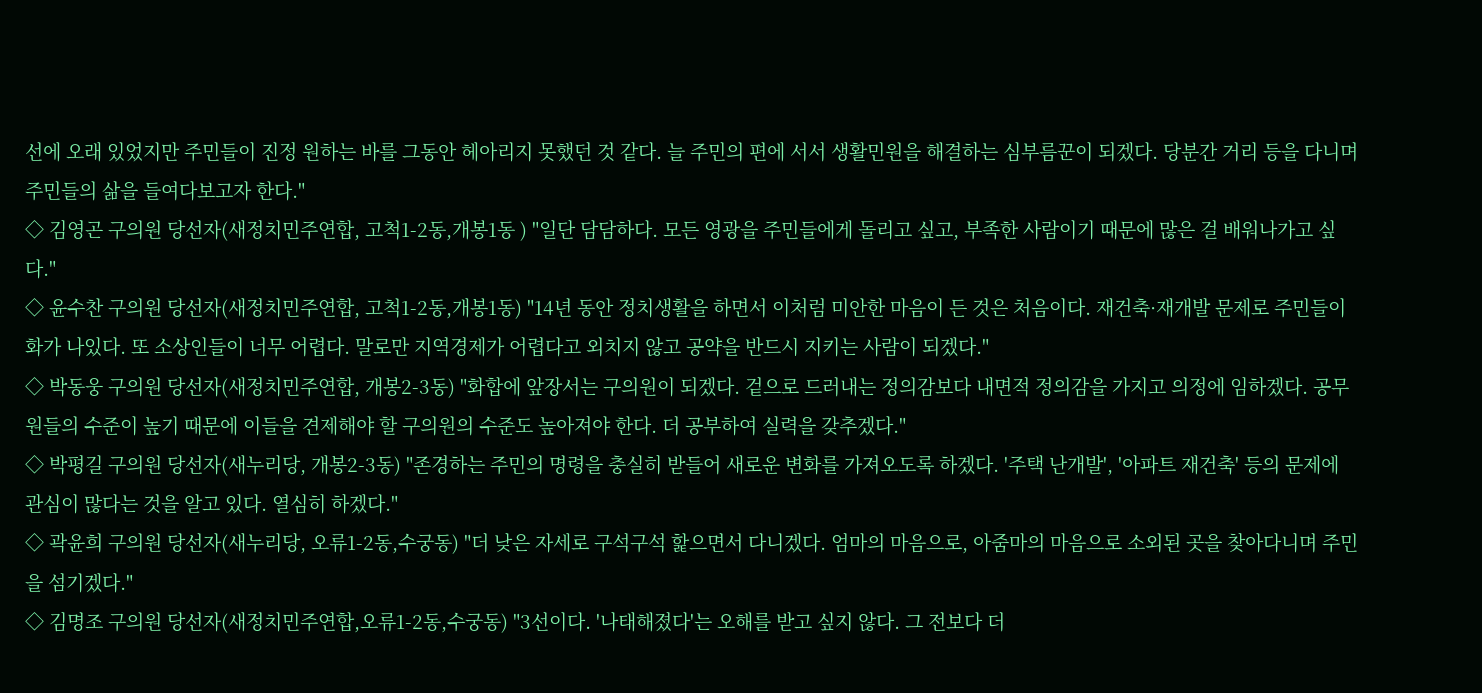선에 오래 있었지만 주민들이 진정 원하는 바를 그동안 헤아리지 못했던 것 같다. 늘 주민의 편에 서서 생활민원을 해결하는 심부름꾼이 되겠다. 당분간 거리 등을 다니며 주민들의 삶을 들여다보고자 한다."
◇ 김영곤 구의원 당선자(새정치민주연합, 고척1-2동,개봉1동 ) "일단 담담하다. 모든 영광을 주민들에게 돌리고 싶고, 부족한 사람이기 때문에 많은 걸 배워나가고 싶다."
◇ 윤수찬 구의원 당선자(새정치민주연합, 고척1-2동,개봉1동) "14년 동안 정치생활을 하면서 이처럼 미안한 마음이 든 것은 처음이다. 재건축·재개발 문제로 주민들이 화가 나있다. 또 소상인들이 너무 어렵다. 말로만 지역경제가 어렵다고 외치지 않고 공약을 반드시 지키는 사람이 되겠다."
◇ 박동웅 구의원 당선자(새정치민주연합, 개봉2-3동) "화합에 앞장서는 구의원이 되겠다. 겉으로 드러내는 정의감보다 내면적 정의감을 가지고 의정에 임하겠다. 공무원들의 수준이 높기 때문에 이들을 견제해야 할 구의원의 수준도 높아져야 한다. 더 공부하여 실력을 갖추겠다."
◇ 박평길 구의원 당선자(새누리당, 개봉2-3동) "존경하는 주민의 명령을 충실히 받들어 새로운 변화를 가져오도록 하겠다. '주택 난개발', '아파트 재건축' 등의 문제에 관심이 많다는 것을 알고 있다. 열심히 하겠다."
◇ 곽윤희 구의원 당선자(새누리당, 오류1-2동,수궁동) "더 낮은 자세로 구석구석 핥으면서 다니겠다. 엄마의 마음으로, 아줌마의 마음으로 소외된 곳을 찾아다니며 주민을 섬기겠다."
◇ 김명조 구의원 당선자(새정치민주연합,오류1-2동,수궁동) "3선이다. '나태해졌다'는 오해를 받고 싶지 않다. 그 전보다 더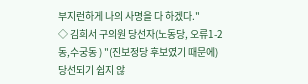부지런하게 나의 사명을 다 하겠다."
◇ 김희서 구의원 당선자(노동당, 오류1-2동,수궁동 ) "(진보정당 후보였기 때문에)당선되기 쉽지 않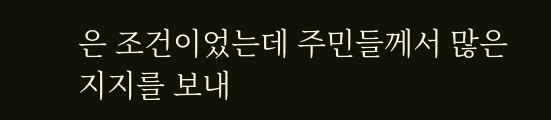은 조건이었는데 주민들께서 많은 지지를 보내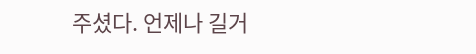주셨다. 언제나 길거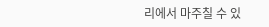리에서 마주칠 수 있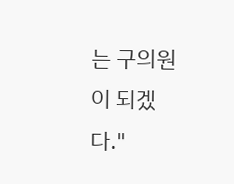는 구의원이 되겠다."